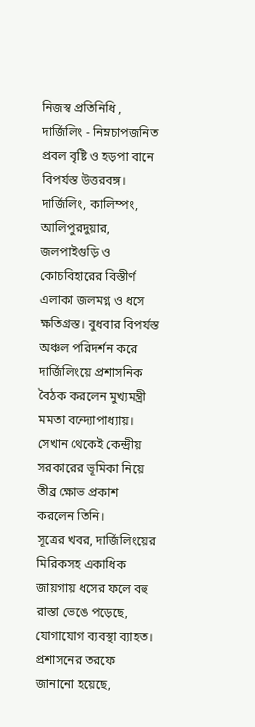নিজস্ব প্রতিনিধি , দার্জিলিং - নিম্নচাপজনিত প্রবল বৃষ্টি ও হড়পা বানে বিপর্যস্ত উত্তরবঙ্গ। দার্জিলিং, কালিম্পং, আলিপুরদুয়ার, জলপাইগুড়ি ও কোচবিহারের বিস্তীর্ণ এলাকা জলমগ্ন ও ধসে ক্ষতিগ্রস্ত। বুধবার বিপর্যস্ত অঞ্চল পরিদর্শন করে দার্জিলিংয়ে প্রশাসনিক বৈঠক করলেন মুখ্যমন্ত্রী মমতা বন্দ্যোপাধ্যায়। সেখান থেকেই কেন্দ্রীয় সরকারের ভূমিকা নিয়ে তীব্র ক্ষোভ প্রকাশ করলেন তিনি।
সূত্রের খবর, দার্জিলিংয়ের মিরিকসহ একাধিক জায়গায় ধসের ফলে বহু রাস্তা ভেঙে পড়েছে, যোগাযোগ ব্যবস্থা ব্যাহত। প্রশাসনের তরফে জানানো হয়েছে,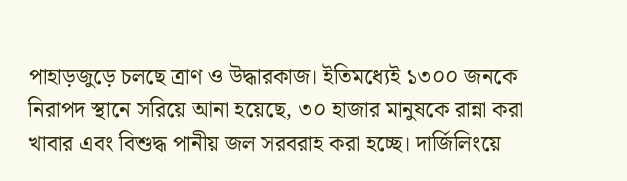পাহাড়জুড়ে চলছে ত্রাণ ও উদ্ধারকাজ। ইতিমধ্যেই ১৩০০ জনকে নিরাপদ স্থানে সরিয়ে আনা হয়েছে, ৩০ হাজার মানুষকে রান্না করা খাবার এবং বিশুদ্ধ পানীয় জল সরবরাহ করা হচ্ছে। দার্জিলিংয়ে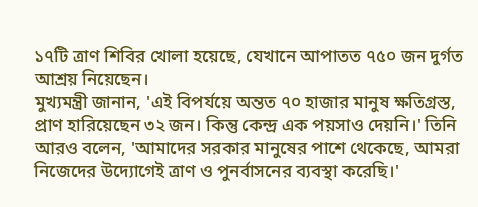১৭টি ত্রাণ শিবির খোলা হয়েছে, যেখানে আপাতত ৭৫০ জন দুর্গত আশ্রয় নিয়েছেন।
মুখ্যমন্ত্রী জানান, 'এই বিপর্যয়ে অন্তত ৭০ হাজার মানুষ ক্ষতিগ্রস্ত, প্রাণ হারিয়েছেন ৩২ জন। কিন্তু কেন্দ্র এক পয়সাও দেয়নি।' তিনি আরও বলেন, 'আমাদের সরকার মানুষের পাশে থেকেছে, আমরা নিজেদের উদ্যোগেই ত্রাণ ও পুনর্বাসনের ব্যবস্থা করেছি।'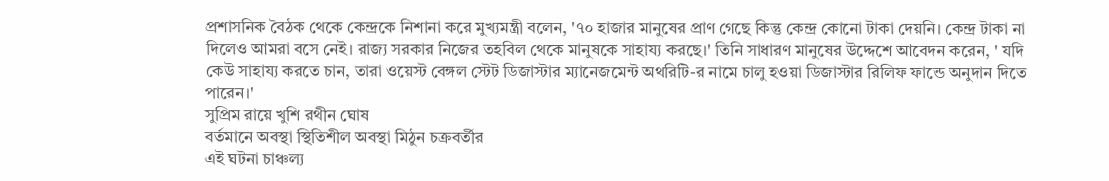প্রশাসনিক বৈঠক থেকে কেন্দ্রকে নিশানা করে মুখ্যমন্ত্রী বলেন, '৭০ হাজার মানুষের প্রাণ গেছে কিন্তু কেন্দ্র কোনো টাকা দেয়নি। কেন্দ্র টাকা না দিলেও আমরা বসে নেই। রাজ্য সরকার নিজের তহবিল থেকে মানুষকে সাহায্য করছে।' তিনি সাধারণ মানুষের উদ্দেশে আবেদন করেন, ' যদি কেউ সাহায্য করতে চান, তারা ওয়েস্ট বেঙ্গল স্টেট ডিজাস্টার ম্যানেজমেন্ট অথরিটি-র নামে চালু হওয়া ডিজাস্টার রিলিফ ফান্ডে অনুদান দিতে পারেন।'
সুপ্রিম রায়ে খুশি রথীন ঘোষ
বর্তমানে অবস্থা স্থিতিশীল অবস্থা মিঠুন চক্রবর্তীর
এই ঘটনা চাঞ্চল্য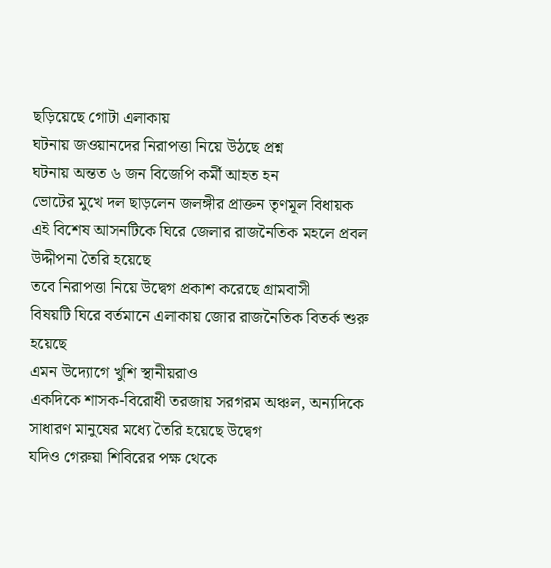ছড়িয়েছে গোটা এলাকায়
ঘটনায় জওয়ানদের নিরাপত্তা নিয়ে উঠছে প্রশ্ন
ঘটনায় অন্তত ৬ জন বিজেপি কর্মী আহত হন
ভোটের মুখে দল ছাড়লেন জলঙ্গীর প্রাক্তন তৃণমূল বিধায়ক
এই বিশেষ আসনটিকে ঘিরে জেলার রাজনৈতিক মহলে প্রবল উদ্দীপনা তৈরি হয়েছে
তবে নিরাপত্তা নিয়ে উদ্বেগ প্রকাশ করেছে গ্রামবাসী
বিষয়টি ঘিরে বর্তমানে এলাকায় জোর রাজনৈতিক বিতর্ক শুরু হয়েছে
এমন উদ্যোগে খুশি স্থানীয়রাও
একদিকে শাসক-বিরোধী তরজায় সরগরম অঞ্চল, অন্যদিকে সাধারণ মানুষের মধ্যে তৈরি হয়েছে উদ্বেগ
যদিও গেরুয়া শিবিরের পক্ষ থেকে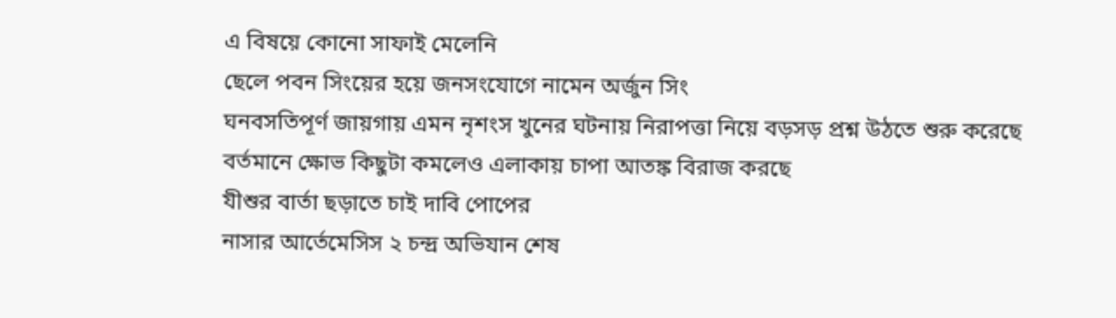এ বিষয়ে কোনো সাফাই মেলেনি
ছেলে পবন সিংয়ের হয়ে জনসংযোগে নামেন অর্জুন সিং
ঘনবসতিপূর্ণ জায়গায় এমন নৃশংস খুনের ঘটনায় নিরাপত্তা নিয়ে বড়সড় প্রশ্ন উঠতে শুরু করেছে
বর্তমানে ক্ষোভ কিছুটা কমলেও এলাকায় চাপা আতঙ্ক বিরাজ করছে
যীশুর বার্তা ছড়াতে চাই দাবি পোপের
নাসার আর্তেমেসিস ২ চন্দ্র অভিযান শেষ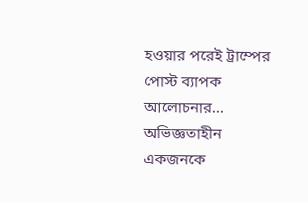হওয়ার পরেই ট্রাম্পের পোস্ট ব্যাপক আলোচনার...
অভিজ্ঞতাহীন একজনকে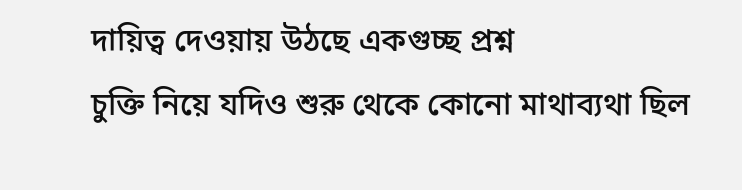দায়িত্ব দেওয়ায় উঠছে একগুচ্ছ প্রশ্ন
চুক্তি নিয়ে যদিও শুরু থেকে কোনো মাথাব্যথা ছিল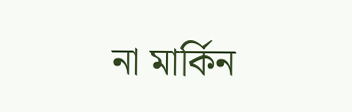না মার্কিন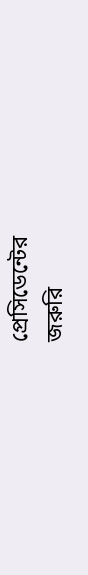প্রেসিডেন্টের
জরুরি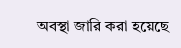অবস্থা জারি করা হয়েছে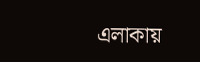এলাকায়